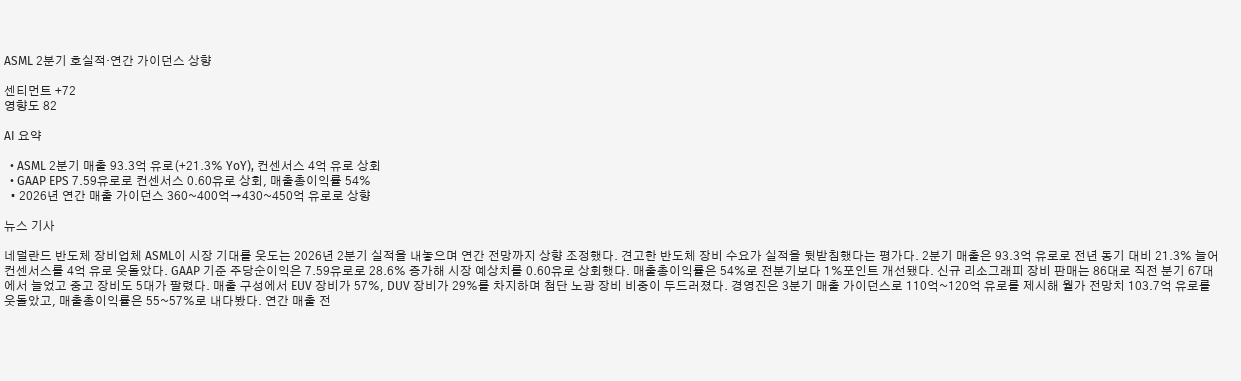ASML 2분기 호실적·연간 가이던스 상향

센티먼트 +72
영향도 82

AI 요약

  • ASML 2분기 매출 93.3억 유로(+21.3% YoY), 컨센서스 4억 유로 상회
  • GAAP EPS 7.59유로로 컨센서스 0.60유로 상회, 매출총이익률 54%
  • 2026년 연간 매출 가이던스 360~400억→430~450억 유로로 상향

뉴스 기사

네덜란드 반도체 장비업체 ASML이 시장 기대를 웃도는 2026년 2분기 실적을 내놓으며 연간 전망까지 상향 조정했다. 견고한 반도체 장비 수요가 실적을 뒷받침했다는 평가다. 2분기 매출은 93.3억 유로로 전년 동기 대비 21.3% 늘어 컨센서스를 4억 유로 웃돌았다. GAAP 기준 주당순이익은 7.59유로로 28.6% 증가해 시장 예상치를 0.60유로 상회했다. 매출총이익률은 54%로 전분기보다 1%포인트 개선됐다. 신규 리소그래피 장비 판매는 86대로 직전 분기 67대에서 늘었고 중고 장비도 5대가 팔렸다. 매출 구성에서 EUV 장비가 57%, DUV 장비가 29%를 차지하며 첨단 노광 장비 비중이 두드러졌다. 경영진은 3분기 매출 가이던스로 110억~120억 유로를 제시해 월가 전망치 103.7억 유로를 웃돌았고, 매출총이익률은 55~57%로 내다봤다. 연간 매출 전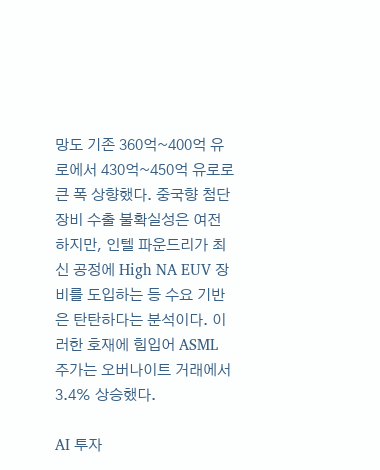망도 기존 360억~400억 유로에서 430억~450억 유로로 큰 폭 상향했다. 중국향 첨단 장비 수출 불확실성은 여전하지만, 인텔 파운드리가 최신 공정에 High NA EUV 장비를 도입하는 등 수요 기반은 탄탄하다는 분석이다. 이러한 호재에 힘입어 ASML 주가는 오버나이트 거래에서 3.4% 상승했다.

AI 투자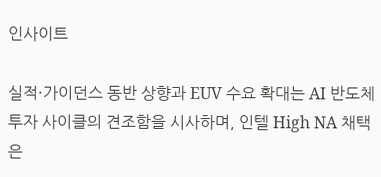인사이트

실적·가이던스 동반 상향과 EUV 수요 확대는 AI 반도체 투자 사이클의 견조함을 시사하며, 인텔 High NA 채택은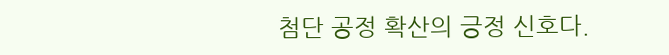첨단 공정 확산의 긍정 신호다.